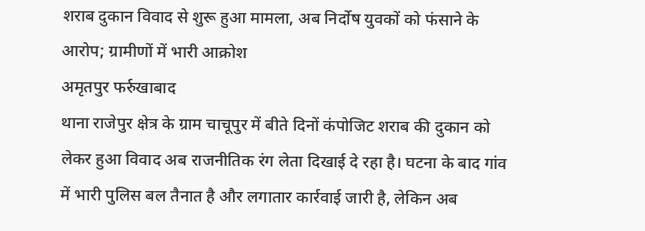शराब दुकान विवाद से शुरू हुआ मामला, अब निर्दोष युवकों को फंसाने के आरोप; ग्रामीणों में भारी आक्रोश
अमृतपुर फर्रुखाबाद
थाना राजेपुर क्षेत्र के ग्राम चाचूपुर में बीते दिनों कंपोजिट शराब की दुकान को लेकर हुआ विवाद अब राजनीतिक रंग लेता दिखाई दे रहा है। घटना के बाद गांव में भारी पुलिस बल तैनात है और लगातार कार्रवाई जारी है, लेकिन अब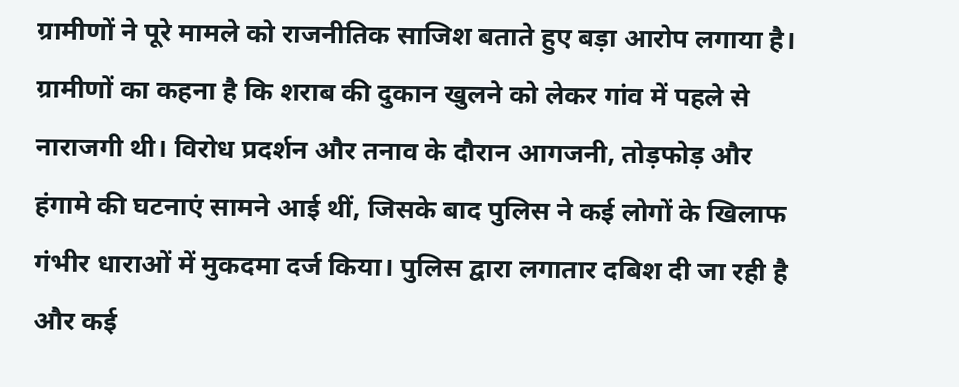ग्रामीणों ने पूरे मामले को राजनीतिक साजिश बताते हुए बड़ा आरोप लगाया है।
ग्रामीणों का कहना है कि शराब की दुकान खुलने को लेकर गांव में पहले से नाराजगी थी। विरोध प्रदर्शन और तनाव के दौरान आगजनी, तोड़फोड़ और हंगामे की घटनाएं सामने आई थीं, जिसके बाद पुलिस ने कई लोगों के खिलाफ गंभीर धाराओं में मुकदमा दर्ज किया। पुलिस द्वारा लगातार दबिश दी जा रही है और कई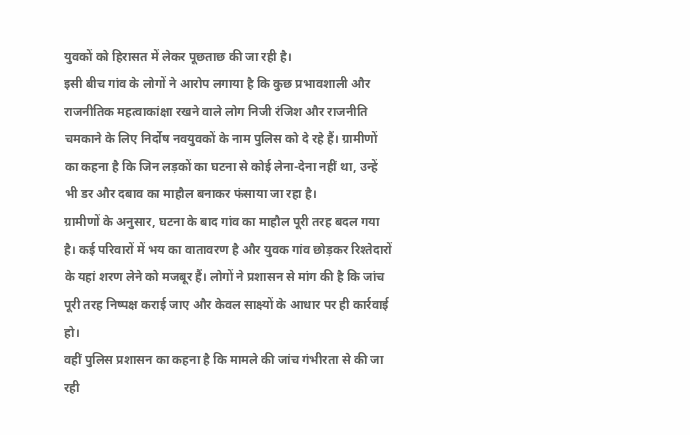युवकों को हिरासत में लेकर पूछताछ की जा रही है।
इसी बीच गांव के लोगों ने आरोप लगाया है कि कुछ प्रभावशाली और राजनीतिक महत्वाकांक्षा रखने वाले लोग निजी रंजिश और राजनीति चमकाने के लिए निर्दोष नवयुवकों के नाम पुलिस को दे रहे हैं। ग्रामीणों का कहना है कि जिन लड़कों का घटना से कोई लेना-देना नहीं था, उन्हें भी डर और दबाव का माहौल बनाकर फंसाया जा रहा है।
ग्रामीणों के अनुसार, घटना के बाद गांव का माहौल पूरी तरह बदल गया है। कई परिवारों में भय का वातावरण है और युवक गांव छोड़कर रिश्तेदारों के यहां शरण लेने को मजबूर हैं। लोगों ने प्रशासन से मांग की है कि जांच पूरी तरह निष्पक्ष कराई जाए और केवल साक्ष्यों के आधार पर ही कार्रवाई हो।
वहीं पुलिस प्रशासन का कहना है कि मामले की जांच गंभीरता से की जा रही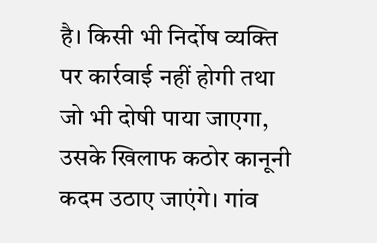है। किसी भी निर्दोष व्यक्ति पर कार्रवाई नहीं होगी तथा जो भी दोषी पाया जाएगा, उसके खिलाफ कठोर कानूनी कदम उठाए जाएंगे। गांव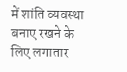में शांति व्यवस्था बनाए रखने के लिए लगातार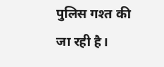पुलिस गश्त की जा रही है।